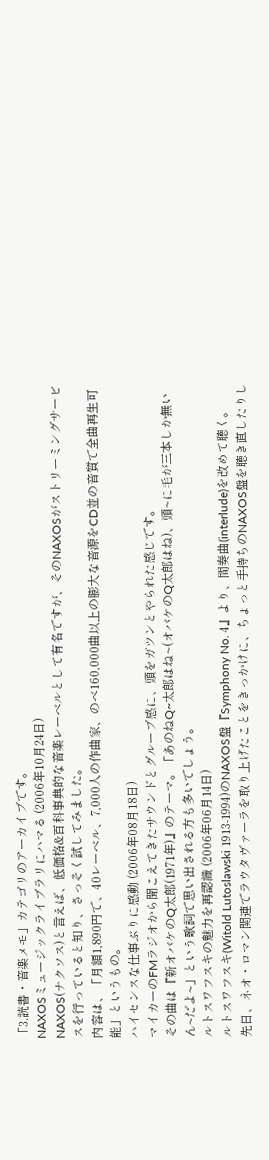「3.読書・音楽メモ」カテゴリのアーカイブです。
NAXOSミュージックライブラリにハマる (2006年10月24日)
NAXOS(ナクソス)と言えば、低価格&百科事典的な音楽レーベルとして有名ですが、そのNAXOSがストリーミングサービスを行っていると知り、さっそく試してみました。
内容は、「月額1,890円で、40レーベル、7,000人の作曲家、のべ160,000曲以上の膨大な音源をCD並の音質で全曲再生可能」というもの。
ハイセンスな仕事ぶりに感動 (2006年08月18日)
マイカーのFMラジオから聞こえてきたサウンドとグルーブ感に、頭をガツンとやられた感じです。
その曲は『新オバケのQ太郎(1971年)』のテーマ。「あのねQ~太郎はね~(オバケのQ太郎はね)、頭~に毛が三本しか無いん~だよ~」という歌詞で思い出される方も多いでしょう。
ルトスワフスキの魅力を再認識 (2006年06月14日)
ルトスワフスキ(Witold Lutoslawski 1913-1994)のNAXOS盤『Symphony No. 4』より、間奏曲(interlude)を改めて聴く。
先日、ネオ・ロマン関連でラウタヴァーラを取り上げたことをきっかけに、ちょっと手持ちのNAXOS盤を聴き直したりし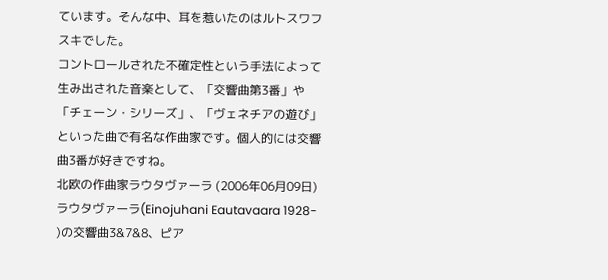ています。そんな中、耳を惹いたのはルトスワフスキでした。
コントロールされた不確定性という手法によって生み出された音楽として、「交響曲第3番」や「チェーン・シリーズ」、「ヴェネチアの遊び」といった曲で有名な作曲家です。個人的には交響曲3番が好きですね。
北欧の作曲家ラウタヴァーラ (2006年06月09日)
ラウタヴァーラ(Einojuhani Eautavaara 1928- )の交響曲3&7&8、ピア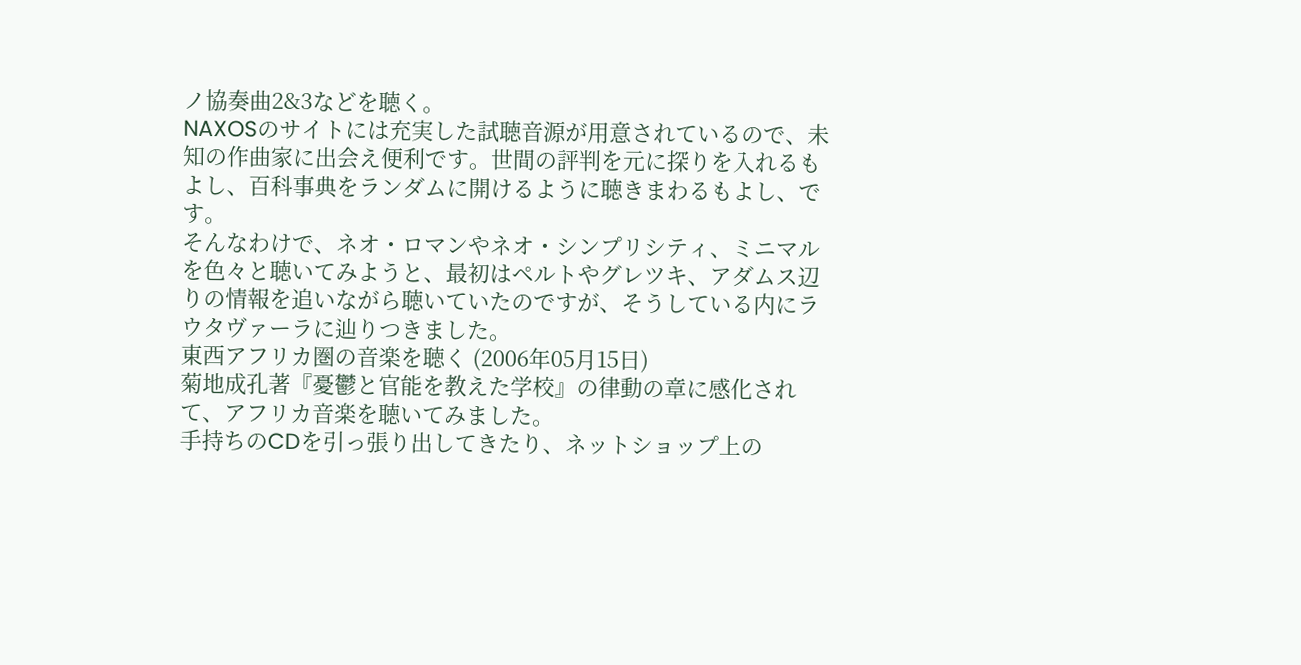ノ協奏曲2&3などを聴く。
NAXOSのサイトには充実した試聴音源が用意されているので、未知の作曲家に出会え便利です。世間の評判を元に探りを入れるもよし、百科事典をランダムに開けるように聴きまわるもよし、です。
そんなわけで、ネオ・ロマンやネオ・シンプリシティ、ミニマルを色々と聴いてみようと、最初はペルトやグレツキ、アダムス辺りの情報を追いながら聴いていたのですが、そうしている内にラウタヴァーラに辿りつきました。
東西アフリカ圏の音楽を聴く (2006年05月15日)
菊地成孔著『憂鬱と官能を教えた学校』の律動の章に感化されて、アフリカ音楽を聴いてみました。
手持ちのCDを引っ張り出してきたり、ネットショップ上の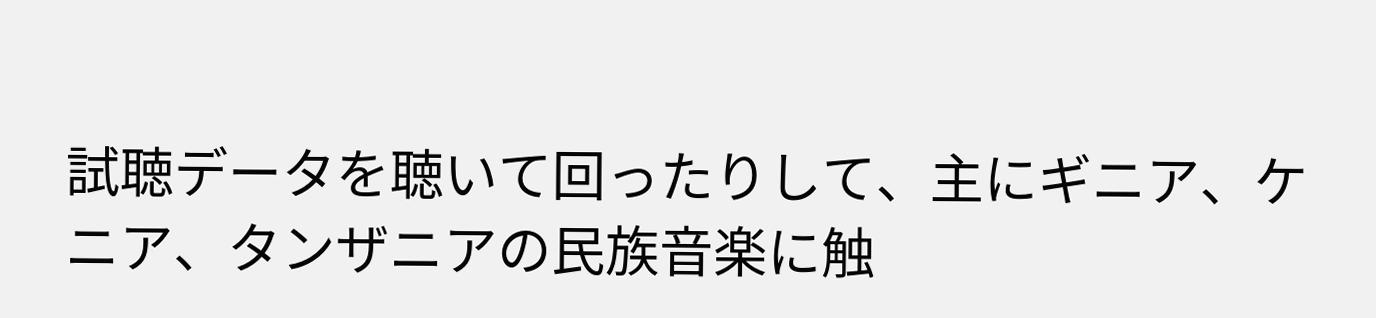試聴データを聴いて回ったりして、主にギニア、ケニア、タンザニアの民族音楽に触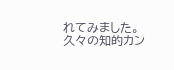れてみました。
久々の知的カン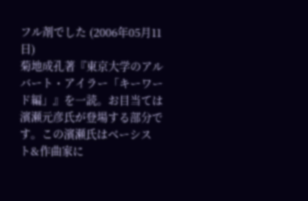フル剤でした (2006年05月11日)
菊地成孔著『東京大学のアルバート・アイラー「キーワード編」』を一読。お目当ては濱瀬元彦氏が登場する部分です。この濱瀬氏はベーシスト&作曲家に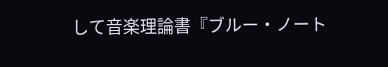して音楽理論書『ブルー・ノート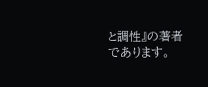と調性』の著者であります。